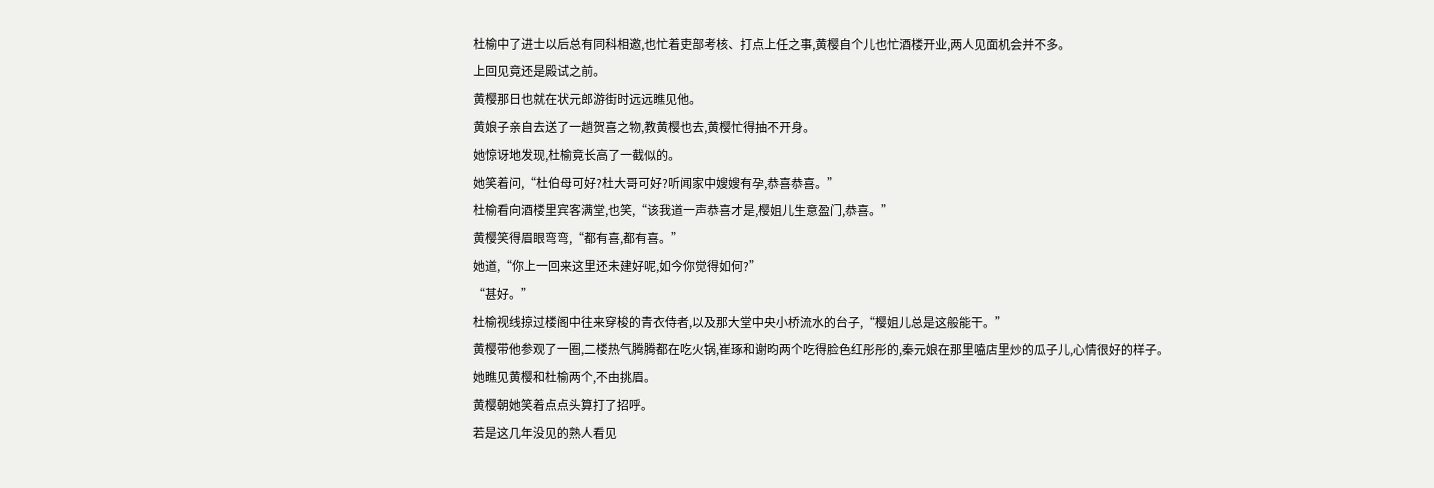杜榆中了进士以后总有同科相邀,也忙着吏部考核、打点上任之事,黄樱自个儿也忙酒楼开业,两人见面机会并不多。
上回见竟还是殿试之前。
黄樱那日也就在状元郎游街时远远瞧见他。
黄娘子亲自去送了一趟贺喜之物,教黄樱也去,黄樱忙得抽不开身。
她惊讶地发现,杜榆竟长高了一截似的。
她笑着问,“杜伯母可好?杜大哥可好?听闻家中嫂嫂有孕,恭喜恭喜。”
杜榆看向酒楼里宾客满堂,也笑,“该我道一声恭喜才是,樱姐儿生意盈门,恭喜。”
黄樱笑得眉眼弯弯,“都有喜,都有喜。”
她道,“你上一回来这里还未建好呢,如今你觉得如何?”
“甚好。”
杜榆视线掠过楼阁中往来穿梭的青衣侍者,以及那大堂中央小桥流水的台子,“樱姐儿总是这般能干。”
黄樱带他参观了一圈,二楼热气腾腾都在吃火锅,崔琢和谢昀两个吃得脸色红彤彤的,秦元娘在那里嗑店里炒的瓜子儿,心情很好的样子。
她瞧见黄樱和杜榆两个,不由挑眉。
黄樱朝她笑着点点头算打了招呼。
若是这几年没见的熟人看见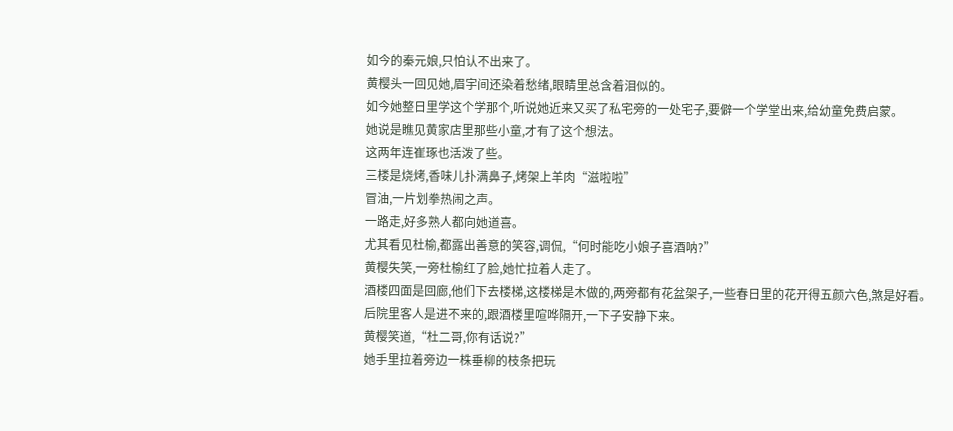如今的秦元娘,只怕认不出来了。
黄樱头一回见她,眉宇间还染着愁绪,眼睛里总含着泪似的。
如今她整日里学这个学那个,听说她近来又买了私宅旁的一处宅子,要僻一个学堂出来,给幼童免费启蒙。
她说是瞧见黄家店里那些小童,才有了这个想法。
这两年连崔琢也活泼了些。
三楼是烧烤,香味儿扑满鼻子,烤架上羊肉“滋啦啦”
冒油,一片划拳热闹之声。
一路走,好多熟人都向她道喜。
尤其看见杜榆,都露出善意的笑容,调侃,“何时能吃小娘子喜酒呐?”
黄樱失笑,一旁杜榆红了脸,她忙拉着人走了。
酒楼四面是回廊,他们下去楼梯,这楼梯是木做的,两旁都有花盆架子,一些春日里的花开得五颜六色,煞是好看。
后院里客人是进不来的,跟酒楼里喧哗隔开,一下子安静下来。
黄樱笑道,“杜二哥,你有话说?”
她手里拉着旁边一株垂柳的枝条把玩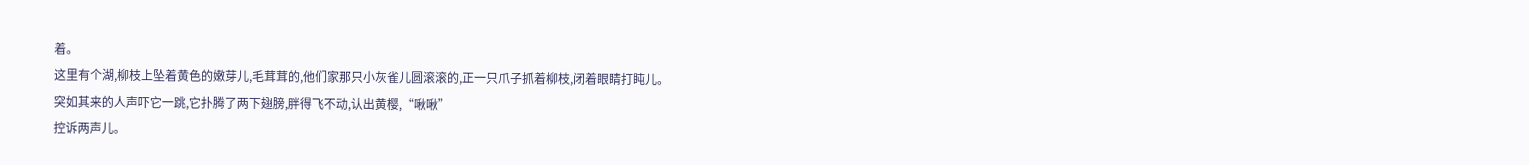着。
这里有个湖,柳枝上坠着黄色的嫩芽儿,毛茸茸的,他们家那只小灰雀儿圆滚滚的,正一只爪子抓着柳枝,闭着眼睛打盹儿。
突如其来的人声吓它一跳,它扑腾了两下翅膀,胖得飞不动,认出黄樱,“啾啾”
控诉两声儿。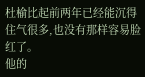杜榆比起前两年已经能沉得住气很多,也没有那样容易脸红了。
他的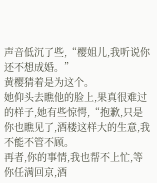声音低沉了些,“樱姐儿,我听说你还不想成婚。”
黄樱猜着是为这个。
她仰头去瞧他的脸上,果真很难过的样子,她有些惊愕,“抱歉,只是你也瞧见了,酒楼这样大的生意,我不能不管不顾。
再者,你的事情,我也帮不上忙,等你任满回京,酒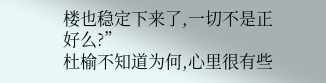楼也稳定下来了,一切不是正好么?”
杜榆不知道为何,心里很有些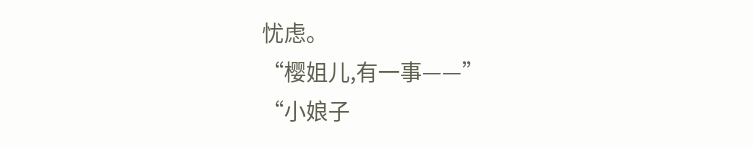忧虑。
“樱姐儿,有一事——”
“小娘子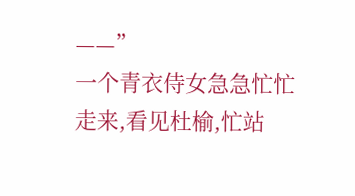——”
一个青衣侍女急急忙忙走来,看见杜榆,忙站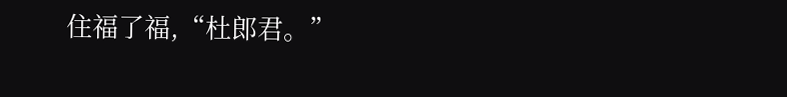住福了福,“杜郎君。”